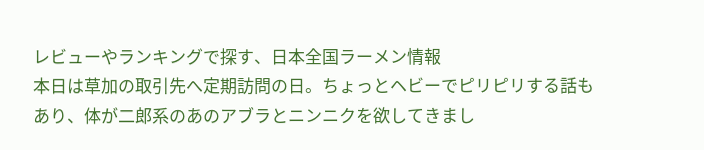レビューやランキングで探す、日本全国ラーメン情報
本日は草加の取引先へ定期訪問の日。ちょっとヘビーでピリピリする話もあり、体が二郎系のあのアブラとニンニクを欲してきまし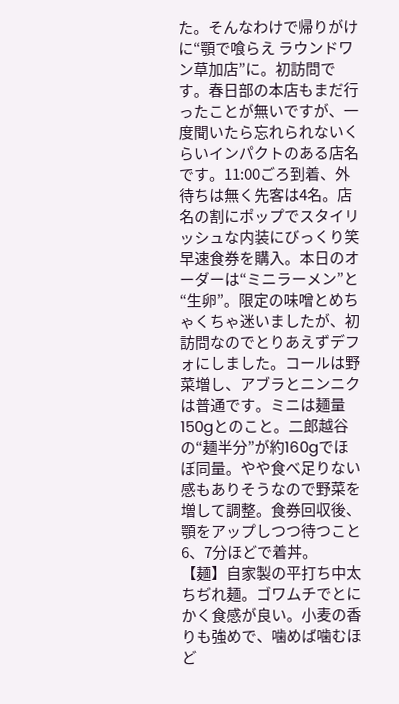た。そんなわけで帰りがけに“顎で喰らえ ラウンドワン草加店”に。初訪問です。春日部の本店もまだ行ったことが無いですが、一度聞いたら忘れられないくらいインパクトのある店名です。11:00ごろ到着、外待ちは無く先客は4名。店名の割にポップでスタイリッシュな内装にびっくり笑 早速食券を購入。本日のオーダーは“ミニラーメン”と“生卵”。限定の味噌とめちゃくちゃ迷いましたが、初訪問なのでとりあえずデフォにしました。コールは野菜増し、アブラとニンニクは普通です。ミニは麺量150gとのこと。二郎越谷の“麺半分”が約160gでほぼ同量。やや食べ足りない感もありそうなので野菜を増して調整。食券回収後、顎をアップしつつ待つこと6、7分ほどで着丼。【麺】自家製の平打ち中太ちぢれ麺。ゴワムチでとにかく食感が良い。小麦の香りも強めで、噛めば噛むほど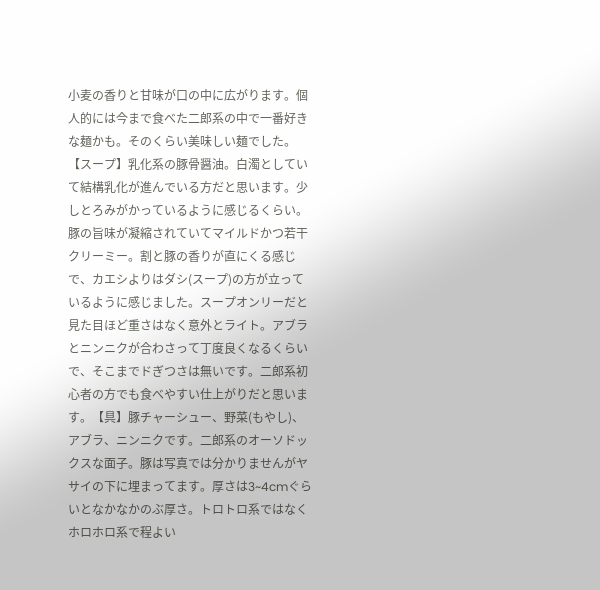小麦の香りと甘味が口の中に広がります。個人的には今まで食べた二郎系の中で一番好きな麺かも。そのくらい美味しい麺でした。【スープ】乳化系の豚骨醤油。白濁としていて結構乳化が進んでいる方だと思います。少しとろみがかっているように感じるくらい。豚の旨味が凝縮されていてマイルドかつ若干クリーミー。割と豚の香りが直にくる感じで、カエシよりはダシ(スープ)の方が立っているように感じました。スープオンリーだと見た目ほど重さはなく意外とライト。アブラとニンニクが合わさって丁度良くなるくらいで、そこまでドぎつさは無いです。二郎系初心者の方でも食べやすい仕上がりだと思います。【具】豚チャーシュー、野菜(もやし)、アブラ、ニンニクです。二郎系のオーソドックスな面子。豚は写真では分かりませんがヤサイの下に埋まってます。厚さは3~4cmぐらいとなかなかのぶ厚さ。トロトロ系ではなくホロホロ系で程よい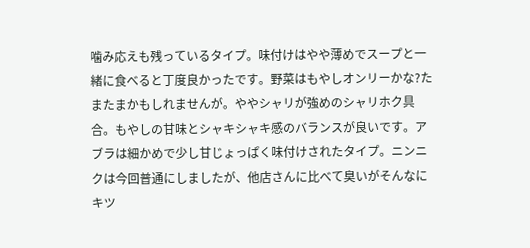噛み応えも残っているタイプ。味付けはやや薄めでスープと一緒に食べると丁度良かったです。野菜はもやしオンリーかな?たまたまかもしれませんが。ややシャリが強めのシャリホク具合。もやしの甘味とシャキシャキ感のバランスが良いです。アブラは細かめで少し甘じょっぱく味付けされたタイプ。ニンニクは今回普通にしましたが、他店さんに比べて臭いがそんなにキツ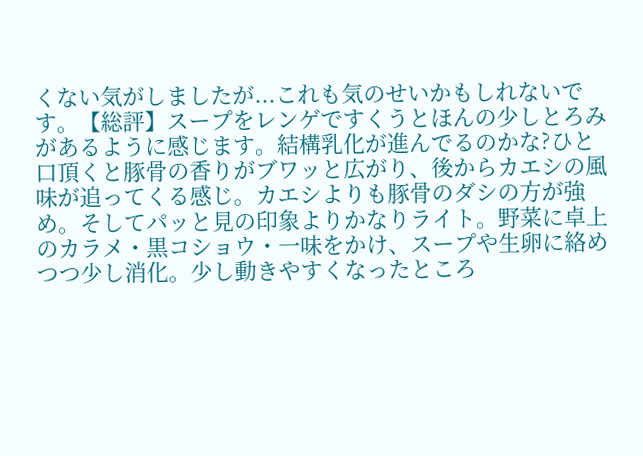くない気がしましたが...これも気のせいかもしれないです。【総評】スープをレンゲですくうとほんの少しとろみがあるように感じます。結構乳化が進んでるのかな?ひと口頂くと豚骨の香りがブワッと広がり、後からカエシの風味が追ってくる感じ。カエシよりも豚骨のダシの方が強め。そしてパッと見の印象よりかなりライト。野菜に卓上のカラメ・黒コショウ・一味をかけ、スープや生卵に絡めつつ少し消化。少し動きやすくなったところ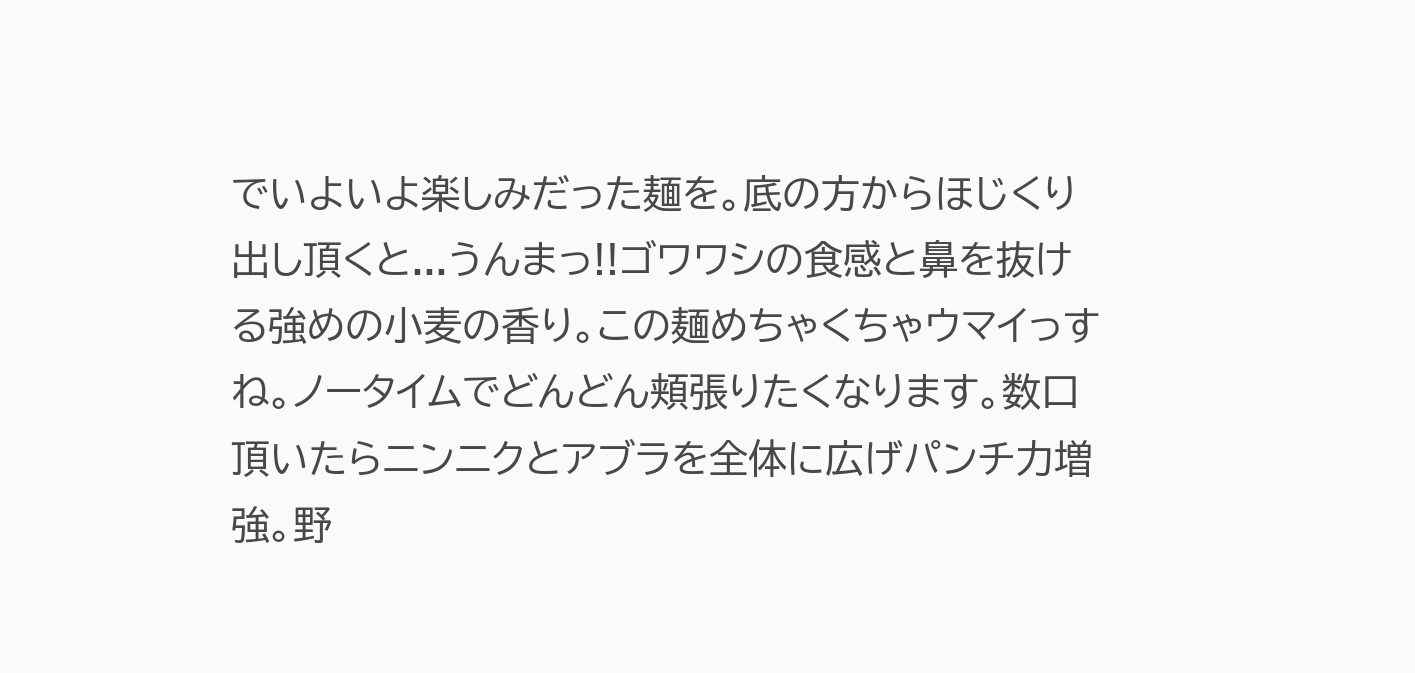でいよいよ楽しみだった麺を。底の方からほじくり出し頂くと...うんまっ!!ゴワワシの食感と鼻を抜ける強めの小麦の香り。この麺めちゃくちゃウマイっすね。ノータイムでどんどん頬張りたくなります。数口頂いたらニンニクとアブラを全体に広げパンチ力増強。野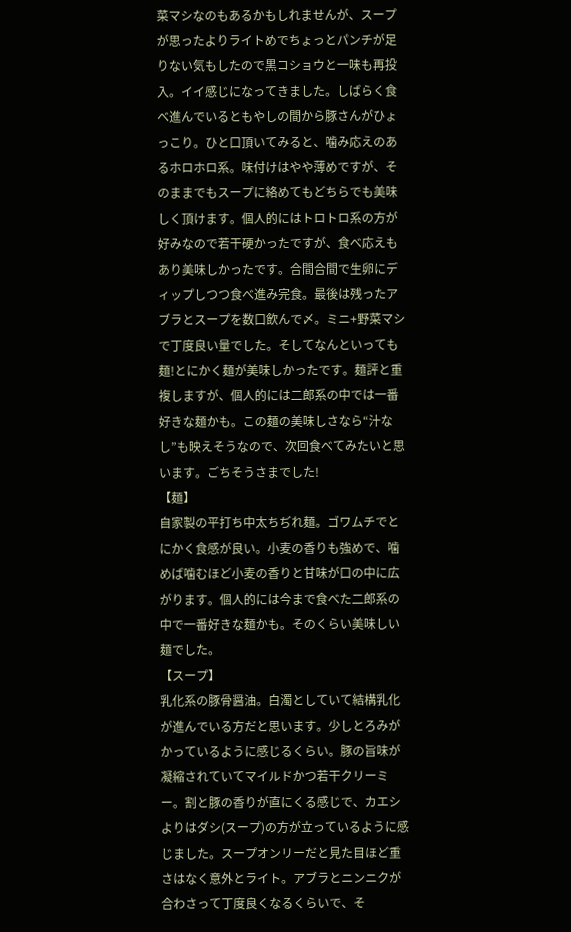菜マシなのもあるかもしれませんが、スープが思ったよりライトめでちょっとパンチが足りない気もしたので黒コショウと一味も再投入。イイ感じになってきました。しばらく食べ進んでいるともやしの間から豚さんがひょっこり。ひと口頂いてみると、噛み応えのあるホロホロ系。味付けはやや薄めですが、そのままでもスープに絡めてもどちらでも美味しく頂けます。個人的にはトロトロ系の方が好みなので若干硬かったですが、食べ応えもあり美味しかったです。合間合間で生卵にディップしつつ食べ進み完食。最後は残ったアブラとスープを数口飲んで〆。ミニ+野菜マシで丁度良い量でした。そしてなんといっても麺!とにかく麺が美味しかったです。麺評と重複しますが、個人的には二郎系の中では一番好きな麺かも。この麺の美味しさなら“汁なし”も映えそうなので、次回食べてみたいと思います。ごちそうさまでした!
【麺】
自家製の平打ち中太ちぢれ麺。ゴワムチでとにかく食感が良い。小麦の香りも強めで、噛めば噛むほど小麦の香りと甘味が口の中に広がります。個人的には今まで食べた二郎系の中で一番好きな麺かも。そのくらい美味しい麺でした。
【スープ】
乳化系の豚骨醤油。白濁としていて結構乳化が進んでいる方だと思います。少しとろみがかっているように感じるくらい。豚の旨味が凝縮されていてマイルドかつ若干クリーミー。割と豚の香りが直にくる感じで、カエシよりはダシ(スープ)の方が立っているように感じました。スープオンリーだと見た目ほど重さはなく意外とライト。アブラとニンニクが合わさって丁度良くなるくらいで、そ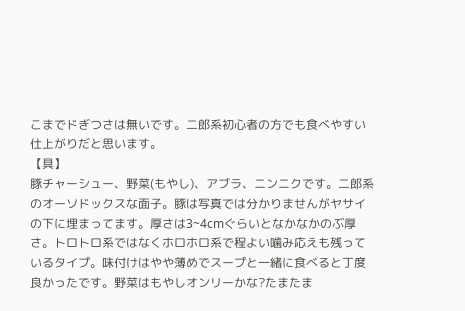こまでドぎつさは無いです。二郎系初心者の方でも食べやすい仕上がりだと思います。
【具】
豚チャーシュー、野菜(もやし)、アブラ、ニンニクです。二郎系のオーソドックスな面子。豚は写真では分かりませんがヤサイの下に埋まってます。厚さは3~4cmぐらいとなかなかのぶ厚さ。トロトロ系ではなくホロホロ系で程よい噛み応えも残っているタイプ。味付けはやや薄めでスープと一緒に食べると丁度良かったです。野菜はもやしオンリーかな?たまたま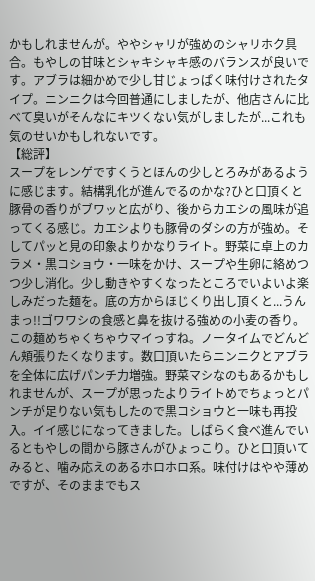かもしれませんが。ややシャリが強めのシャリホク具合。もやしの甘味とシャキシャキ感のバランスが良いです。アブラは細かめで少し甘じょっぱく味付けされたタイプ。ニンニクは今回普通にしましたが、他店さんに比べて臭いがそんなにキツくない気がしましたが...これも気のせいかもしれないです。
【総評】
スープをレンゲですくうとほんの少しとろみがあるように感じます。結構乳化が進んでるのかな?ひと口頂くと豚骨の香りがブワッと広がり、後からカエシの風味が追ってくる感じ。カエシよりも豚骨のダシの方が強め。そしてパッと見の印象よりかなりライト。野菜に卓上のカラメ・黒コショウ・一味をかけ、スープや生卵に絡めつつ少し消化。少し動きやすくなったところでいよいよ楽しみだった麺を。底の方からほじくり出し頂くと...うんまっ!!ゴワワシの食感と鼻を抜ける強めの小麦の香り。この麺めちゃくちゃウマイっすね。ノータイムでどんどん頬張りたくなります。数口頂いたらニンニクとアブラを全体に広げパンチ力増強。野菜マシなのもあるかもしれませんが、スープが思ったよりライトめでちょっとパンチが足りない気もしたので黒コショウと一味も再投入。イイ感じになってきました。しばらく食べ進んでいるともやしの間から豚さんがひょっこり。ひと口頂いてみると、噛み応えのあるホロホロ系。味付けはやや薄めですが、そのままでもス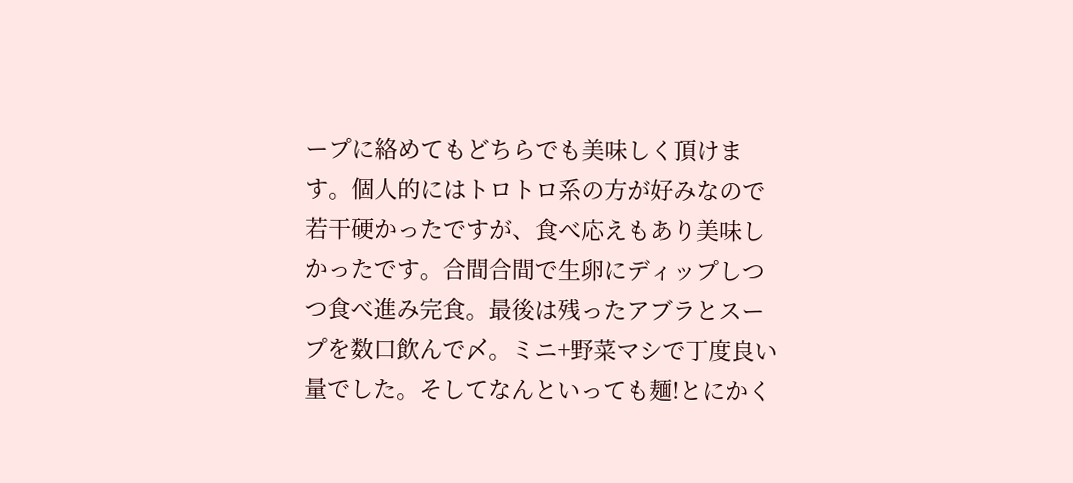ープに絡めてもどちらでも美味しく頂けます。個人的にはトロトロ系の方が好みなので若干硬かったですが、食べ応えもあり美味しかったです。合間合間で生卵にディップしつつ食べ進み完食。最後は残ったアブラとスープを数口飲んで〆。ミニ+野菜マシで丁度良い量でした。そしてなんといっても麺!とにかく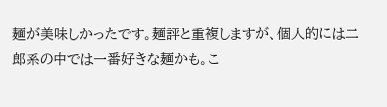麺が美味しかったです。麺評と重複しますが、個人的には二郎系の中では一番好きな麺かも。こ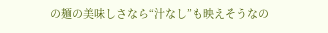の麺の美味しさなら“汁なし”も映えそうなの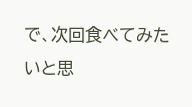で、次回食べてみたいと思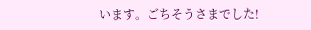います。ごちそうさまでした!